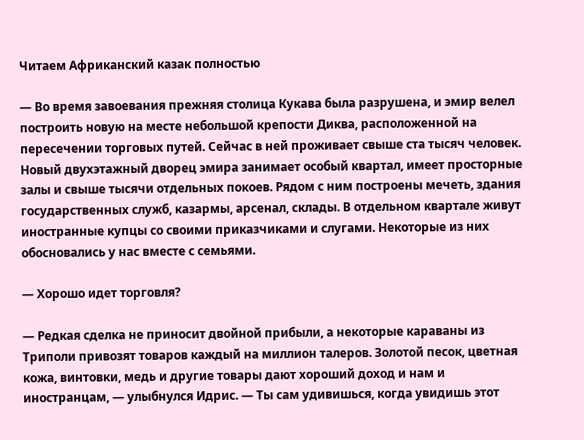Читаем Африканский казак полностью

— Во время завоевания прежняя столица Кукава была разрушена, и эмир велел построить новую на месте небольшой крепости Диква, расположенной на пересечении торговых путей. Сейчас в ней проживает свыше ста тысяч человек. Новый двухэтажный дворец эмира занимает особый квартал, имеет просторные залы и свыше тысячи отдельных покоев. Рядом с ним построены мечеть, здания государственных служб, казармы, арсенал, склады. В отдельном квартале живут иностранные купцы со своими приказчиками и слугами. Некоторые из них обосновались у нас вместе с семьями.

— Хорошо идет торговля?

— Редкая сделка не приносит двойной прибыли, а некоторые караваны из Триполи привозят товаров каждый на миллион талеров. Золотой песок, цветная кожа, винтовки, медь и другие товары дают хороший доход и нам и иностранцам, — улыбнулся Идрис. — Ты сам удивишься, когда увидишь этот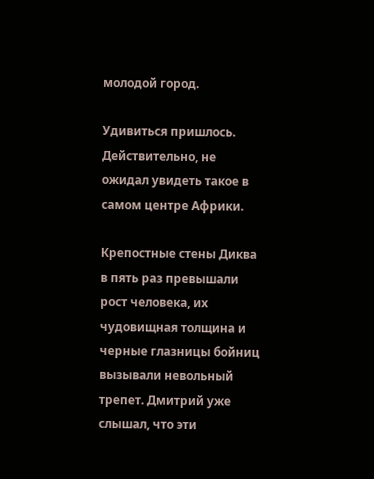молодой город.

Удивиться пришлось. Действительно, не ожидал увидеть такое в самом центре Африки.

Крепостные стены Диква в пять раз превышали рост человека, их чудовищная толщина и черные глазницы бойниц вызывали невольный трепет. Дмитрий уже слышал, что эти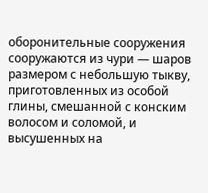оборонительные сооружения сооружаются из чури — шаров размером с небольшую тыкву, приготовленных из особой глины, смешанной с конским волосом и соломой, и высушенных на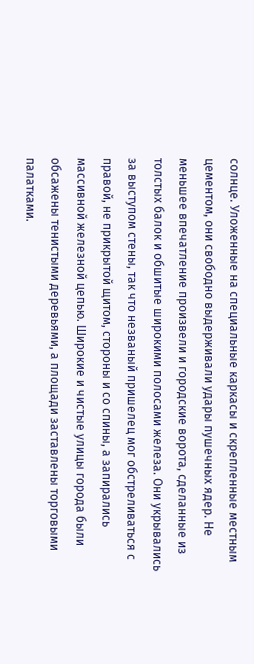солнце. Уложенные на специальные каркасы и скрепленные местным цементом, они свободно выдерживали удары пушечных ядер. Не меньшее впечатление произвели и городские ворота, сделанные из толстых балок и обшитые широкими полосами железа. Они укрывались за выступом стены, так что незваный пришелец мог обстреливаться с правой, не прикрытой щитом, стороны и со спины, а запирались массивной железной цепью. Широкие и чистые улицы города были обсажены тенистыми деревьями, а площади заставлены торговыми палатками.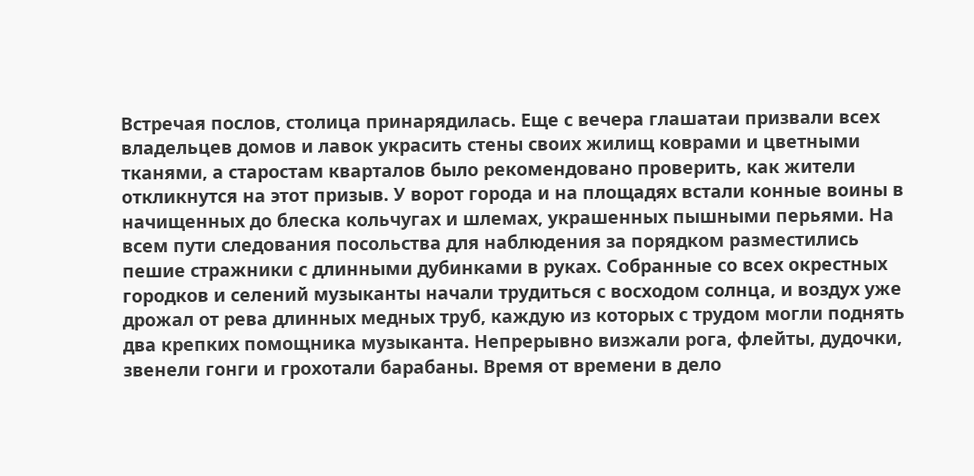Встречая послов, столица принарядилась. Еще с вечера глашатаи призвали всех владельцев домов и лавок украсить стены своих жилищ коврами и цветными тканями, а старостам кварталов было рекомендовано проверить, как жители откликнутся на этот призыв. У ворот города и на площадях встали конные воины в начищенных до блеска кольчугах и шлемах, украшенных пышными перьями. На всем пути следования посольства для наблюдения за порядком разместились пешие стражники с длинными дубинками в руках. Собранные со всех окрестных городков и селений музыканты начали трудиться с восходом солнца, и воздух уже дрожал от рева длинных медных труб, каждую из которых с трудом могли поднять два крепких помощника музыканта. Непрерывно визжали рога, флейты, дудочки, звенели гонги и грохотали барабаны. Время от времени в дело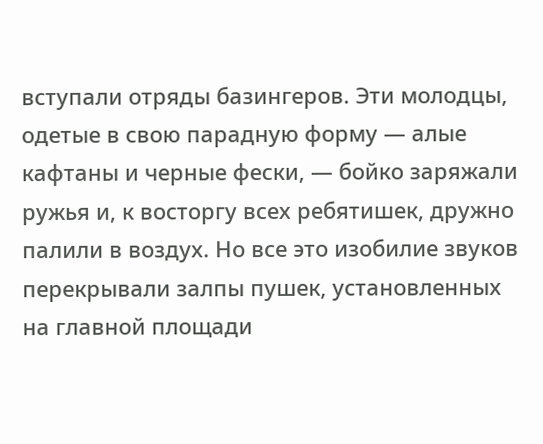вступали отряды базингеров. Эти молодцы, одетые в свою парадную форму — алые кафтаны и черные фески, — бойко заряжали ружья и, к восторгу всех ребятишек, дружно палили в воздух. Но все это изобилие звуков перекрывали залпы пушек, установленных на главной площади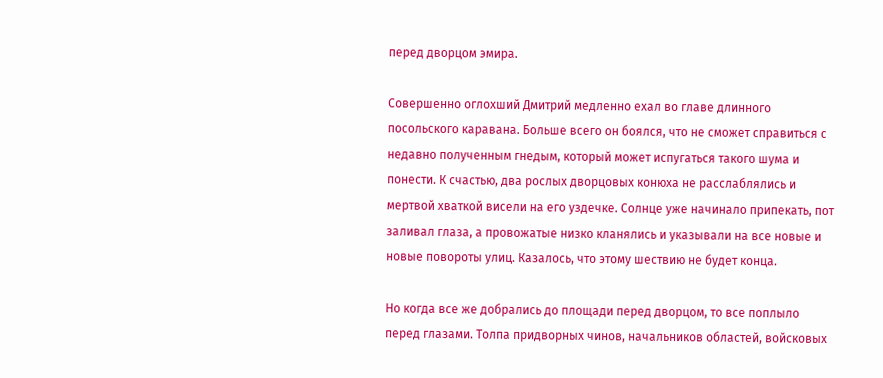перед дворцом эмира.

Совершенно оглохший Дмитрий медленно ехал во главе длинного посольского каравана. Больше всего он боялся, что не сможет справиться с недавно полученным гнедым, который может испугаться такого шума и понести. К счастью, два рослых дворцовых конюха не расслаблялись и мертвой хваткой висели на его уздечке. Солнце уже начинало припекать, пот заливал глаза, а провожатые низко кланялись и указывали на все новые и новые повороты улиц. Казалось, что этому шествию не будет конца.

Но когда все же добрались до площади перед дворцом, то все поплыло перед глазами. Толпа придворных чинов, начальников областей, войсковых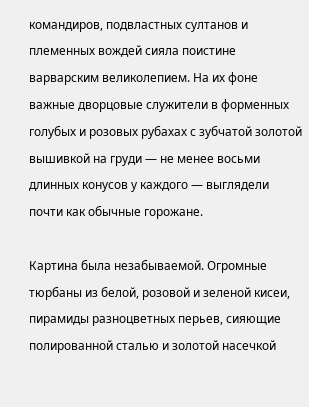командиров, подвластных султанов и племенных вождей сияла поистине варварским великолепием. На их фоне важные дворцовые служители в форменных голубых и розовых рубахах с зубчатой золотой вышивкой на груди — не менее восьми длинных конусов у каждого — выглядели почти как обычные горожане.

Картина была незабываемой. Огромные тюрбаны из белой, розовой и зеленой кисеи, пирамиды разноцветных перьев, сияющие полированной сталью и золотой насечкой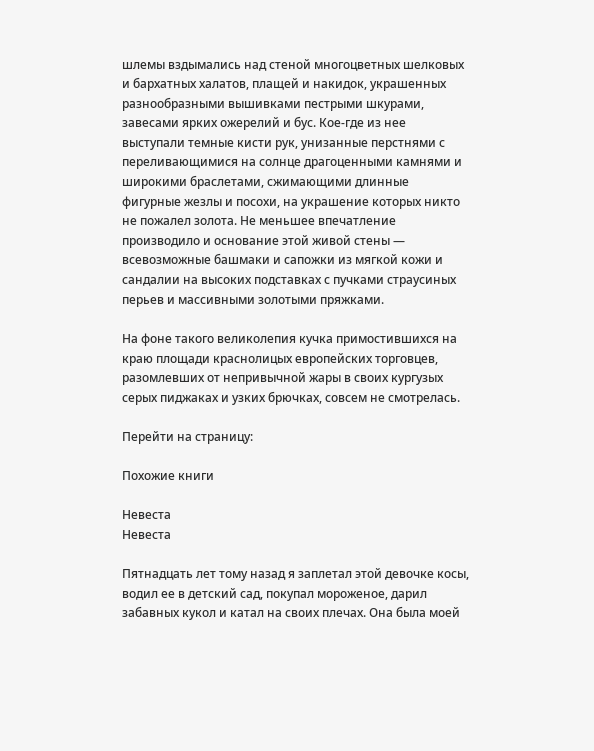шлемы вздымались над стеной многоцветных шелковых и бархатных халатов, плащей и накидок, украшенных разнообразными вышивками пестрыми шкурами, завесами ярких ожерелий и бус. Кое-где из нее выступали темные кисти рук, унизанные перстнями с переливающимися на солнце драгоценными камнями и широкими браслетами, сжимающими длинные фигурные жезлы и посохи, на украшение которых никто не пожалел золота. Не меньшее впечатление производило и основание этой живой стены — всевозможные башмаки и сапожки из мягкой кожи и сандалии на высоких подставках с пучками страусиных перьев и массивными золотыми пряжками.

На фоне такого великолепия кучка примостившихся на краю площади краснолицых европейских торговцев, разомлевших от непривычной жары в своих кургузых серых пиджаках и узких брючках, совсем не смотрелась.

Перейти на страницу:

Похожие книги

Невеста
Невеста

Пятнадцать лет тому назад я заплетал этой девочке косы, водил ее в детский сад, покупал мороженое, дарил забавных кукол и катал на своих плечах. Она была моей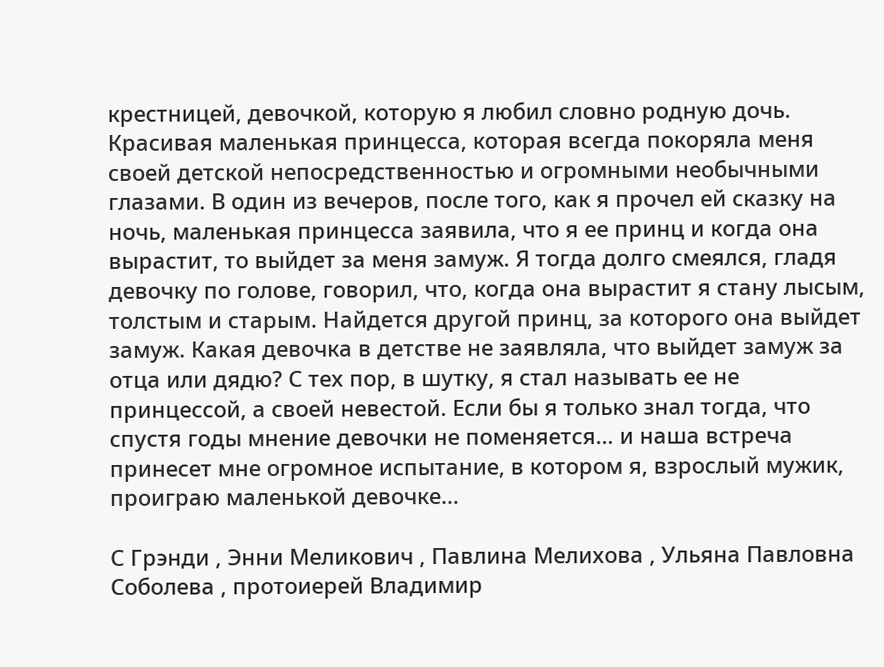крестницей, девочкой, которую я любил словно родную дочь. Красивая маленькая принцесса, которая всегда покоряла меня своей детской непосредственностью и огромными необычными глазами. В один из вечеров, после того, как я прочел ей сказку на ночь, маленькая принцесса заявила, что я ее принц и когда она вырастит, то выйдет за меня замуж. Я тогда долго смеялся, гладя девочку по голове, говорил, что, когда она вырастит я стану лысым, толстым и старым. Найдется другой принц, за которого она выйдет замуж. Какая девочка в детстве не заявляла, что выйдет замуж за отца или дядю? С тех пор, в шутку, я стал называть ее не принцессой, а своей невестой. Если бы я только знал тогда, что спустя годы мнение девочки не поменяется… и наша встреча принесет мне огромное испытание, в котором я, взрослый мужик, проиграю маленькой девочке…

С Грэнди , Энни Меликович , Павлина Мелихова , Ульяна Павловна Соболева , протоиерей Владимир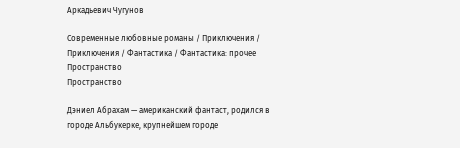Аркадьевич Чугунов

Современные любовные романы / Приключения / Приключения / Фантастика / Фантастика: прочее
Пространство
Пространство

Дэниел Абрахам — американский фантаст, родился в городе Альбукерке, крупнейшем городе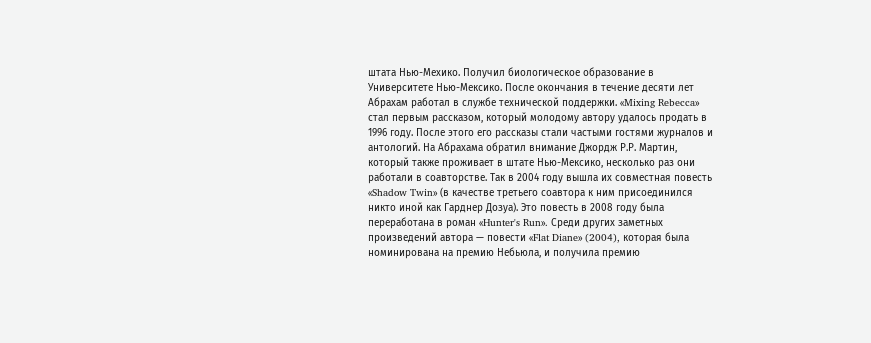штата Нью-Мехико. Получил биологическое образование в Университете Нью-Мексико. После окончания в течение десяти лет Абрахам работал в службе технической поддержки. «Mixing Rebecca» стал первым рассказом, который молодому автору удалось продать в 1996 году. После этого его рассказы стали частыми гостями журналов и антологий. На Абрахама обратил внимание Джордж Р.Р. Мартин, который также проживает в штате Нью-Мексико, несколько раз они работали в соавторстве. Так в 2004 году вышла их совместная повесть «Shadow Twin» (в качестве третьего соавтора к ним присоединился никто иной как Гарднер Дозуа). Это повесть в 2008 году была переработана в роман «Hunter's Run». Среди других заметных произведений автора — повести «Flat Diane» (2004), которая была номинирована на премию Небьюла, и получила премию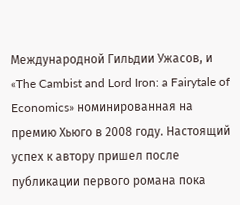Международной Гильдии Ужасов, и «The Cambist and Lord Iron: a Fairytale of Economics» номинированная на премию Хьюго в 2008 году. Настоящий успех к автору пришел после публикации первого романа пока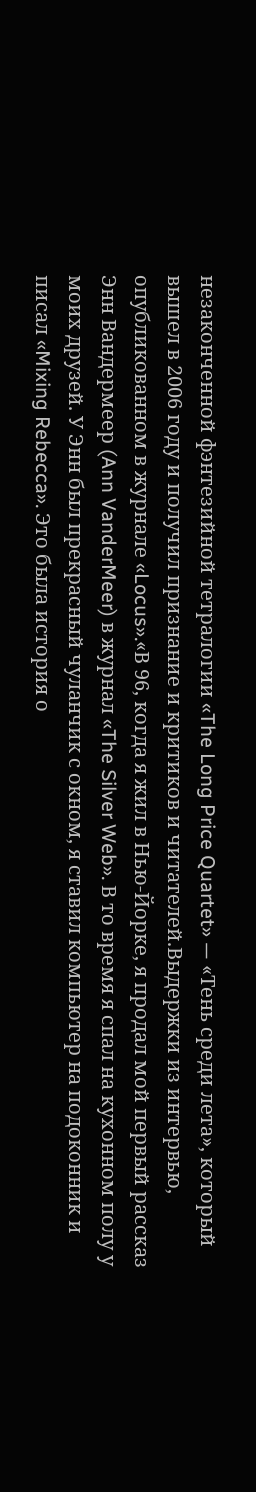незаконченной фэнтезийной тетралогии «The Long Price Quartet» — «Тень среди лета», который вышел в 2006 году и получил признание и критиков и читателей.Выдержки из интервью, опубликованном в журнале «Locus».«В 96, когда я жил в Нью-Йорке, я продал мой первый рассказ Энн Вандермеер (Ann VanderMeer) в журнал «The Silver Web». В то время я спал на кухонном полу у моих друзей. У Энн был прекрасный чуланчик с окном, я ставил компьютер на подоконник и писал «Mixing Rebecca». Это была история о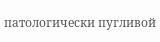патологически пугливой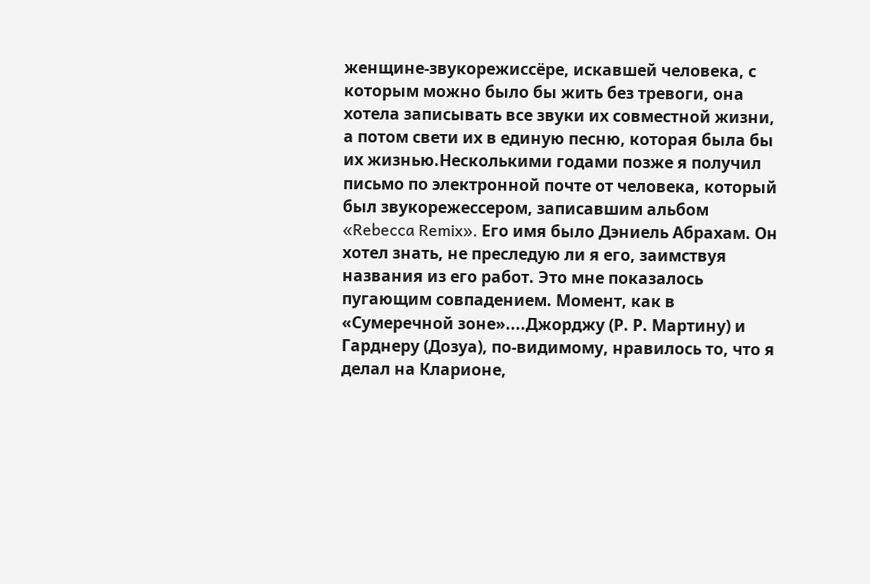женщине-звукорежиссёре, искавшей человека, с которым можно было бы жить без тревоги, она хотела записывать все звуки их совместной жизни, а потом свети их в единую песню, которая была бы их жизнью.Несколькими годами позже я получил письмо по электронной почте от человека, который был звукорежессером, записавшим альбом «Rebecca Remix». Его имя было Дэниель Абрахам. Он хотел знать, не преследую ли я его, заимствуя названия из его работ. Это мне показалось пугающим совпадением. Момент, как в «Сумеречной зоне»....Джорджу (Р. Р. Мартину) и Гарднеру (Дозуа), по-видимому, нравилось то, что я делал на Кларионе,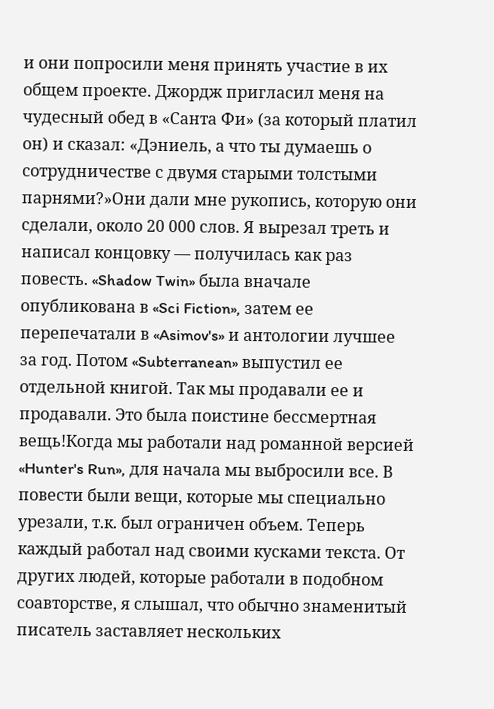и они попросили меня принять участие в их общем проекте. Джордж пригласил меня на чудесный обед в «Санта Фи» (за который платил он) и сказал: «Дэниель, а что ты думаешь о сотрудничестве с двумя старыми толстыми парнями?»Они дали мне рукопись, которую они сделали, около 20 000 слов. Я вырезал треть и написал концовку — получилась как раз повесть. «Shadow Twin» была вначале опубликована в «Sci Fiction», затем ее перепечатали в «Asimov's» и антологии лучшее за год. Потом «Subterranean» выпустил ее отдельной книгой. Так мы продавали ее и продавали. Это была поистине бессмертная вещь!Когда мы работали над романной версией «Hunter's Run», для начала мы выбросили все. В повести были вещи, которые мы специально урезали, т.к. был ограничен объем. Теперь каждый работал над своими кусками текста. От других людей, которые работали в подобном соавторстве, я слышал, что обычно знаменитый писатель заставляет нескольких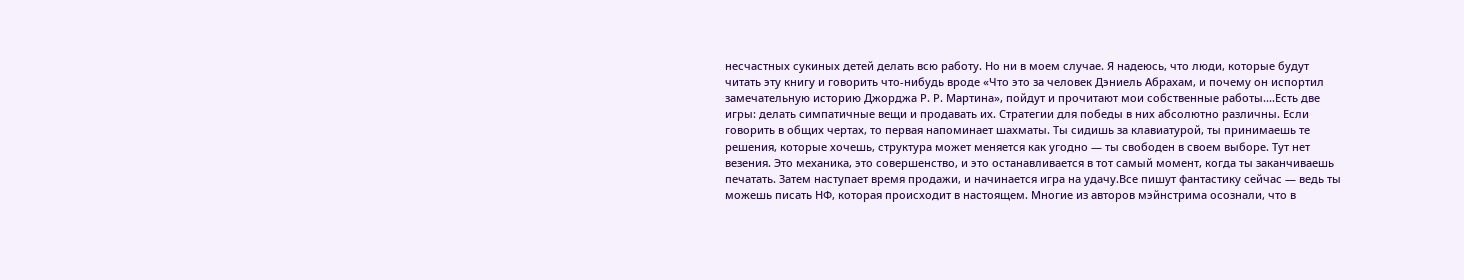несчастных сукиных детей делать всю работу. Но ни в моем случае. Я надеюсь, что люди, которые будут читать эту книгу и говорить что-нибудь вроде «Что это за человек Дэниель Абрахам, и почему он испортил замечательную историю Джорджа Р. Р. Мартина», пойдут и прочитают мои собственные работы....Есть две игры: делать симпатичные вещи и продавать их. Стратегии для победы в них абсолютно различны. Если говорить в общих чертах, то первая напоминает шахматы. Ты сидишь за клавиатурой, ты принимаешь те решения, которые хочешь, структура может меняется как угодно — ты свободен в своем выборе. Тут нет везения. Это механика, это совершенство, и это останавливается в тот самый момент, когда ты заканчиваешь печатать. Затем наступает время продажи, и начинается игра на удачу.Все пишут фантастику сейчас — ведь ты можешь писать НФ, которая происходит в настоящем. Многие из авторов мэйнстрима осознали, что в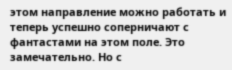этом направление можно работать и теперь успешно соперничают с фантастами на этом поле. Это замечательно. Но с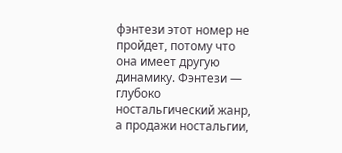фэнтези этот номер не пройдет, потому что она имеет другую динамику. Фэнтези — глубоко ностальгический жанр, а продажи ностальгии,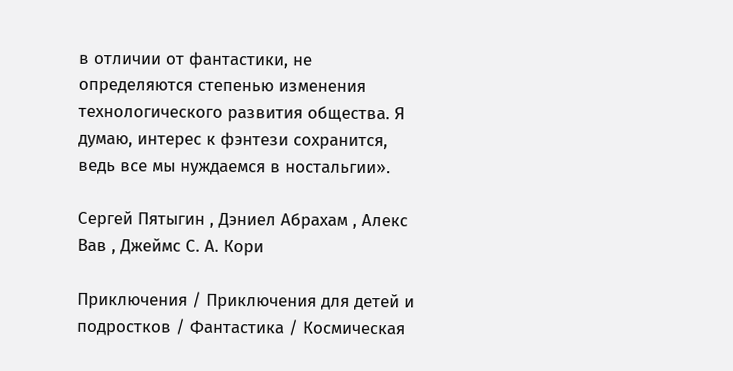в отличии от фантастики, не определяются степенью изменения технологического развития общества. Я думаю, интерес к фэнтези сохранится, ведь все мы нуждаемся в ностальгии».

Сергей Пятыгин , Дэниел Абрахам , Алекс Вав , Джеймс С. А. Кори

Приключения / Приключения для детей и подростков / Фантастика / Космическая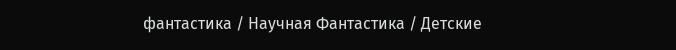фантастика / Научная Фантастика / Детские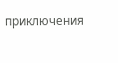приключения